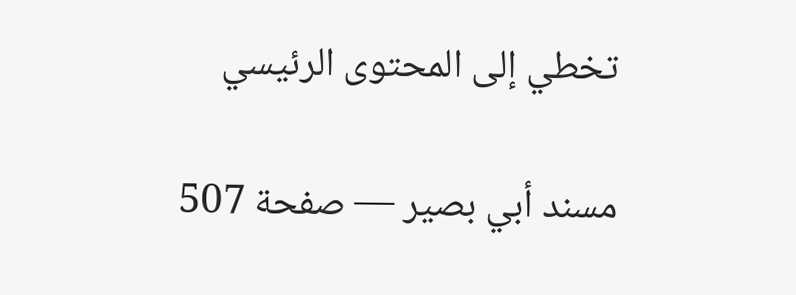تخطي إلى المحتوى الرئيسي

مسند أبي بصير — صفحة 507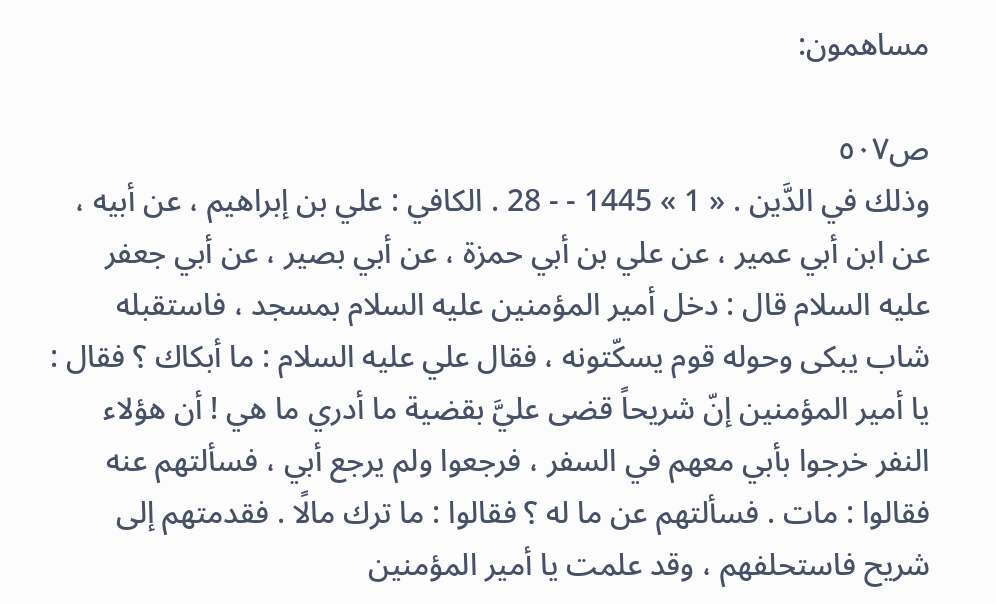مساهمون:

ص٥٠٧
وذلك في الدَّين . « 1 » 1445 - - 28 . الكافي : علي بن إبراهيم ، عن أبيه ، عن ابن أبي عمير ، عن علي بن أبي حمزة ، عن أبي بصير ، عن أبي جعفر عليه السلام قال : دخل أمير المؤمنين عليه السلام بمسجد ، فاستقبله شاب يبكى وحوله قوم يسكّتونه ، فقال علي عليه السلام : ما أبكاك ؟ فقال : يا أمير المؤمنين إنّ شريحاً قضى عليَّ بقضية ما أدري ما هي ! أن هؤلاء النفر خرجوا بأبي معهم في السفر ، فرجعوا ولم يرجع أبي ، فسألتهم عنه فقالوا : مات . فسألتهم عن ما له ؟ فقالوا : ما ترك مالًا . فقدمتهم إلى شريح فاستحلفهم ، وقد علمت يا أمير المؤمنين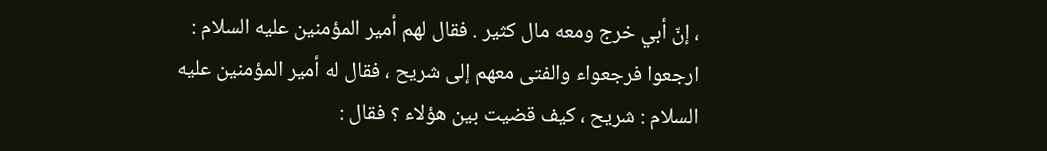، إنّ أبي خرج ومعه مال كثير . فقال لهم أمير المؤمنين عليه السلام : ارجعوا فرجعواء والفتى معهم إلى شريح ، فقال له أمير المؤمنين عليه السلام : شريح ، كيف قضيت بين هؤلاء ؟ فقال :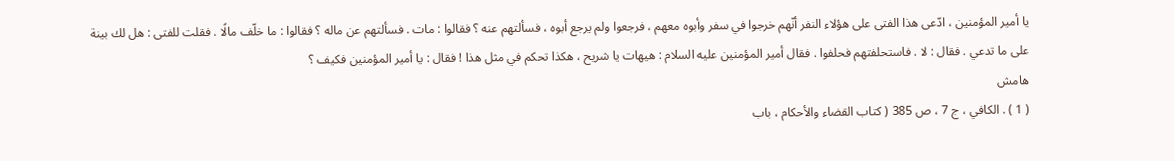يا أمير المؤمنين ، ادّعى هذا الفتى على هؤلاء النفر أنّهم خرجوا في سفر وأبوه معهم ، فرجعوا ولم يرجع أبوه ، فسألتهم عنه ؟ فقالوا : مات . فسألتهم عن ماله ؟ فقالوا : ما خلّف مالًا . فقلت للفتى : هل لك بينة على ما تدعي . فقال : لا . فاستحلفتهم فحلفوا . فقال أمير المؤمنين عليه السلام : هيهات يا شريح ، هكذا تحكم في مثل هذا ! فقال : يا أمير المؤمنين فكيف ؟
هامش
( 1 ) . الكافي ، ج 7 ، ص 385 ( كتاب القضاء والأحكام ، باب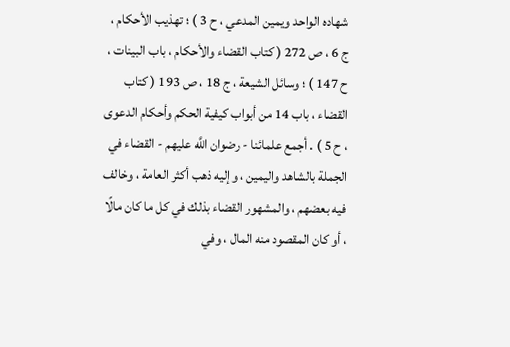شهاده الواحد ويمين المدعي ، ح 3 ) ؛ تهذيب الأحكام ، ج 6 ، ص 272 ( كتاب القضاء والأحكام ، باب البينات ، ح 147 ) ؛ وسائل الشيعة ، ج 18 ، ص 193 ( كتاب القضاء ، باب 14 من أبواب كيفية الحكم وأحكام الدعوى ، ح 5 ) . أجمع علمائنا - رضوان اللَّه عليهم - القضاء في الجملة بالشاهد واليمين ، وإليه ذهب أكثر العامة ، وخالف فيه بعضهم ، والمشهور القضاء بذلك في كل ما كان مالًا ، أو كان المقصود منه المال ، وفي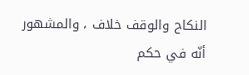النكاح والوقف خلاف ، والمشهور أنّه في حكم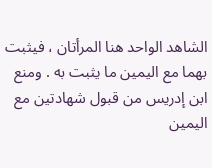الشاهد الواحد هنا المرأتان ، فيثبت بهما مع اليمين ما يثبت به . ومنع ابن إدريس من قبول شهادتين مع اليمين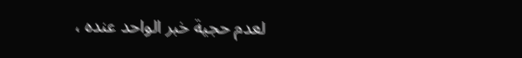لعدم حجية خبر الواحد عنده ،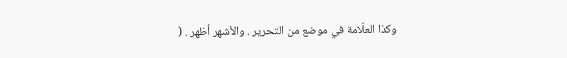وكذا العلّامة في موضع من التحرير . والأشهر أظهر . (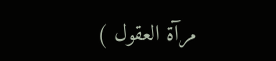مرآة العقول )